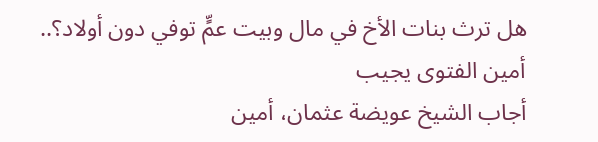هل ترث بنات الأخ في مال وبيت عمٍّ توفي دون أولاد؟.. أمين الفتوى يجيب
أجاب الشيخ عويضة عثمان، أمين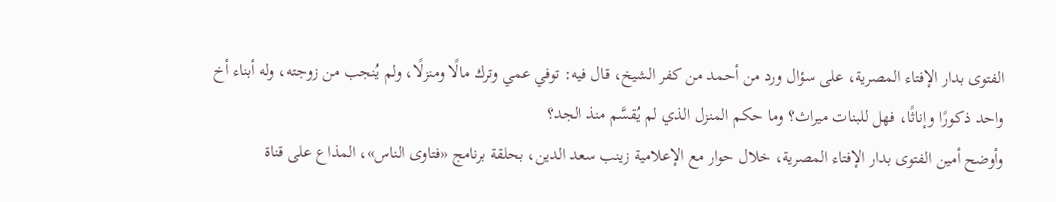الفتوى بدار الإفتاء المصرية، على سؤال ورد من أحمد من كفر الشيخ، قال فيه: توفي عمي وترك مالًا ومنزلًا، ولم يُنجب من زوجته، وله أبناء أخ واحد ذكورًا وإناثًا، فهل للبنات ميراث؟ وما حكم المنزل الذي لم يُقسَّم منذ الجد؟
وأوضح أمين الفتوى بدار الإفتاء المصرية، خلال حوار مع الإعلامية زينب سعد الدين، بحلقة برنامج «فتاوى الناس»، المذاع على قناة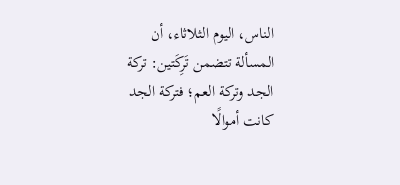الناس، اليوم الثلاثاء، أن المسألة تتضمن تَرِكَتين: تركة الجد وتركة العم؛ فتركة الجد كانت أموالًا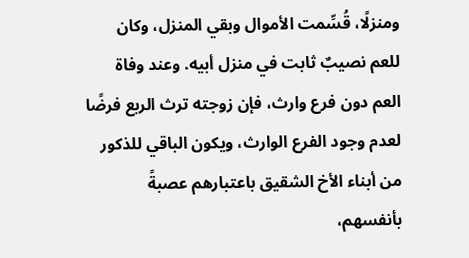ومنزلًا، قُسِّمت الأموال وبقي المنزل، وكان للعم نصيبٌ ثابت في منزل أبيه. وعند وفاة العم دون فرع وارث، فإن زوجته ترث الربع فرضًا لعدم وجود الفرع الوارث، ويكون الباقي للذكور من أبناء الأخ الشقيق باعتبارهم عصبةً بأنفسهم،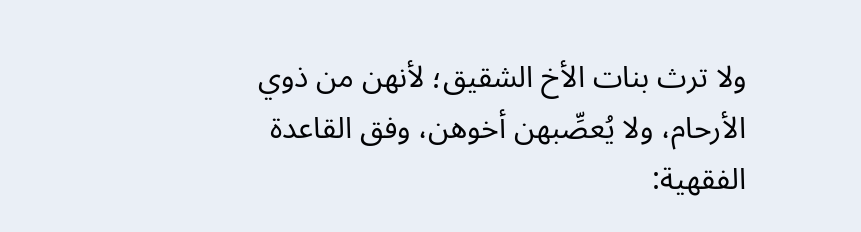ولا ترث بنات الأخ الشقيق؛ لأنهن من ذوي الأرحام، ولا يُعصِّبهن أخوهن، وفق القاعدة الفقهية: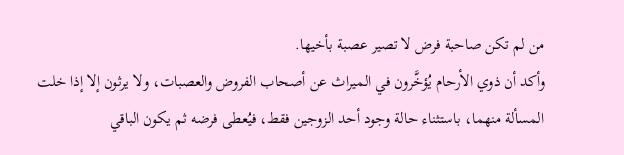من لم تكن صاحبة فرض لا تصير عصبة بأخيها.
وأكد أن ذوي الأرحام يُؤخَّرون في الميراث عن أصحاب الفروض والعصبات، ولا يرثون إلا إذا خلت المسألة منهما، باستثناء حالة وجود أحد الزوجين فقط، فيُعطى فرضه ثم يكون الباقي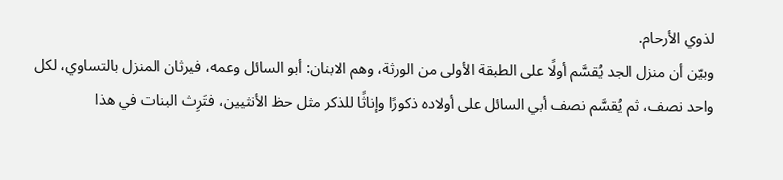لذوي الأرحام.
وبيّن أن منزل الجد يُقسَّم أولًا على الطبقة الأولى من الورثة، وهم الابنان: أبو السائل وعمه، فيرثان المنزل بالتساوي، لكل واحد نصف، ثم يُقسَّم نصف أبي السائل على أولاده ذكورًا وإناثًا للذكر مثل حظ الأنثيين، فتَرِث البنات في هذا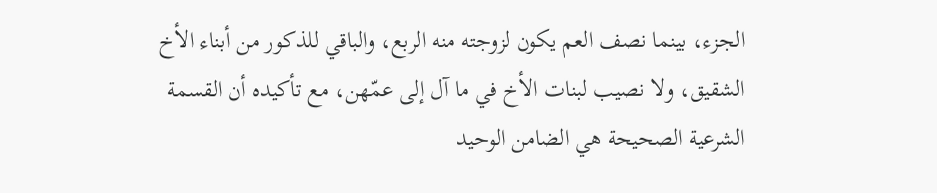الجزء، بينما نصف العم يكون لزوجته منه الربع، والباقي للذكور من أبناء الأخ الشقيق، ولا نصيب لبنات الأخ في ما آل إلى عمّهن، مع تأكيده أن القسمة الشرعية الصحيحة هي الضامن الوحيد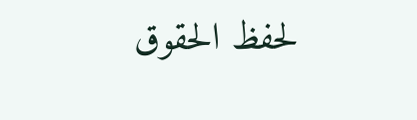لحفظ الحقوق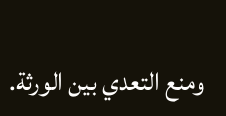ومنع التعدي بين الورثة.